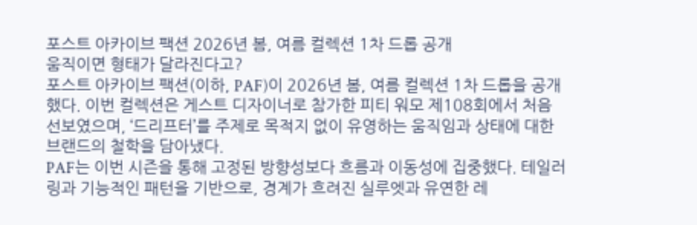포스트 아카이브 팩션 2026년 봄, 여름 컬렉션 1차 드롭 공개
움직이면 형태가 달라진다고?
포스트 아카이브 팩션(이하, PAF)이 2026년 봄, 여름 컬렉션 1차 드롭을 공개했다. 이번 컬렉션은 게스트 디자이너로 참가한 피티 워모 제108회에서 처음 선보였으며, ‘드리프터’를 주제로 목적지 없이 유영하는 움직임과 상태에 대한 브랜드의 철학을 담아냈다.
PAF는 이번 시즌을 통해 고정된 방향성보다 흐름과 이동성에 집중했다. 테일러링과 기능적인 패턴을 기반으로, 경계가 흐려진 실루엣과 유연한 레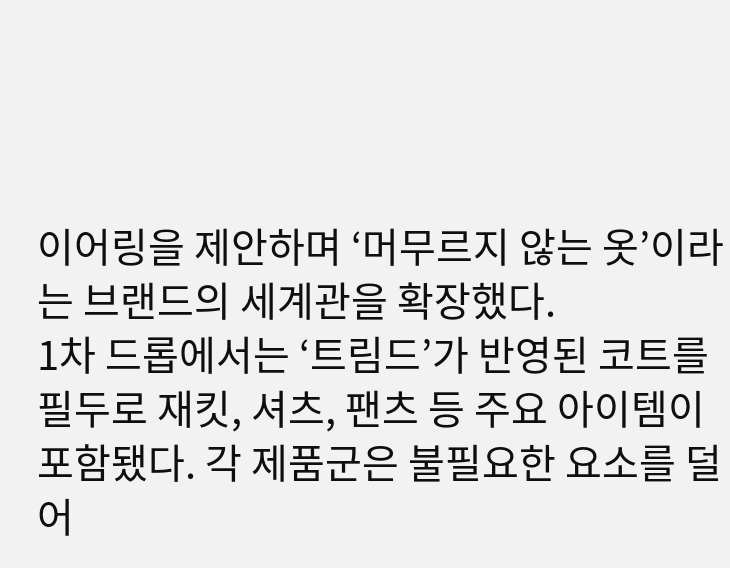이어링을 제안하며 ‘머무르지 않는 옷’이라는 브랜드의 세계관을 확장했다.
1차 드롭에서는 ‘트림드’가 반영된 코트를 필두로 재킷, 셔츠, 팬츠 등 주요 아이템이 포함됐다. 각 제품군은 불필요한 요소를 덜어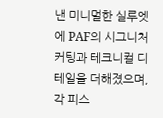낸 미니멀한 실루엣에 PAF의 시그니처 커팅과 테크니컬 디테일을 더해졌으며, 각 피스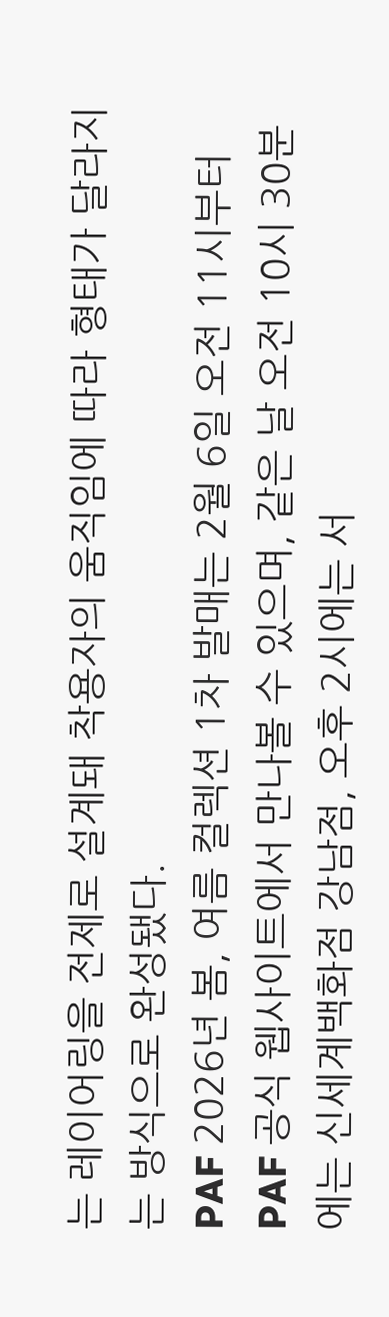는 레이어링을 전제로 설계돼 착용자의 움직임에 따라 형태가 달라지는 방식으로 완성됐다.
PAF 2026년 봄, 여름 컬렉션 1차 발매는 2월 6일 오전 11시부터 PAF 공식 웹사이트에서 만나볼 수 있으며, 같은 날 오전 10시 30분에는 신세계백화점 강남점, 오후 2시에는 서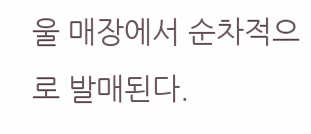울 매장에서 순차적으로 발매된다.